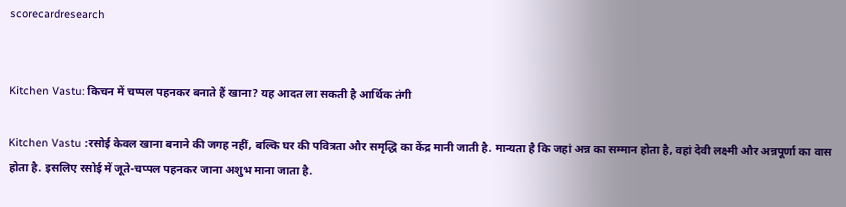scorecardresearch


Kitchen Vastu: किचन में चप्पल पहनकर बनाते हैं खाना? यह आदत ला सकती है आर्थिक तंगी

Kitchen Vastu :रसोई केवल खाना बनाने की जगह नहीं, बल्कि घर की पवित्रता और समृद्धि का केंद्र मानी जाती है. मान्यता है कि जहां अन्न का सम्मान होता है, वहां देवी लक्ष्मी और अन्नपूर्णा का वास होता है. इसलिए रसोई में जूते-चप्पल पहनकर जाना अशुभ माना जाता है.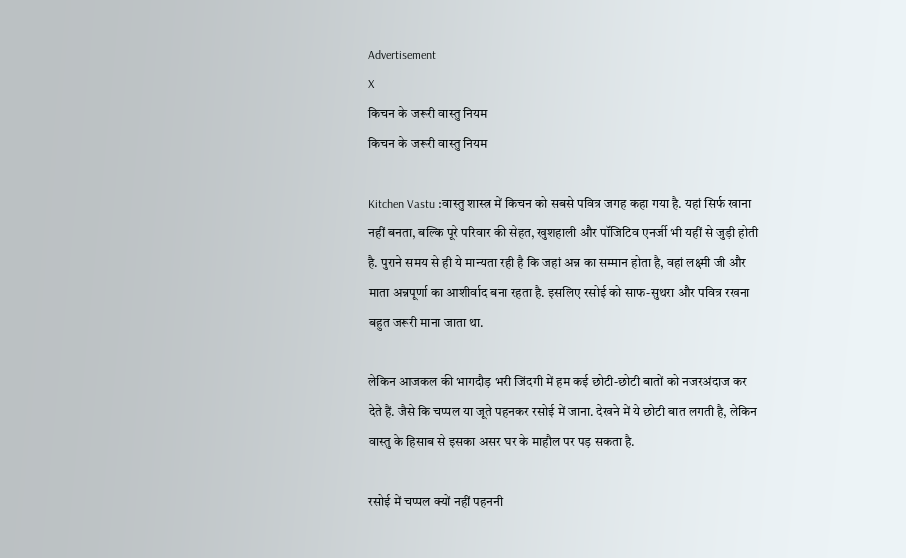Advertisement
X
किचन के जरूरी वास्तु नियम
किचन के जरूरी वास्तु नियम

Kitchen Vastu :वास्तु शास्त्र में किचन को सबसे पवित्र जगह कहा गया है. यहां सिर्फ खाना नहीं बनता, बल्कि पूरे परिवार की सेहत, खुशहाली और पॉजिटिव एनर्जी भी यहीं से जुड़ी होती है. पुराने समय से ही ये मान्यता रही है कि जहां अन्न का सम्मान होता है, वहां लक्ष्मी जी और माता अन्नपूर्णा का आशीर्वाद बना रहता है. इसलिए रसोई को साफ-सुथरा और पवित्र रखना बहुत जरूरी माना जाता था.

लेकिन आजकल की भागदौड़ भरी जिंदगी में हम कई छोटी-छोटी बातों को नजरअंदाज कर देते हैं. जैसे कि चप्पल या जूते पहनकर रसोई में जाना. देखने में ये छोटी बात लगती है, लेकिन वास्तु के हिसाब से इसका असर घर के माहौल पर पड़ सकता है.

रसोई में चप्पल क्यों नहीं पहननी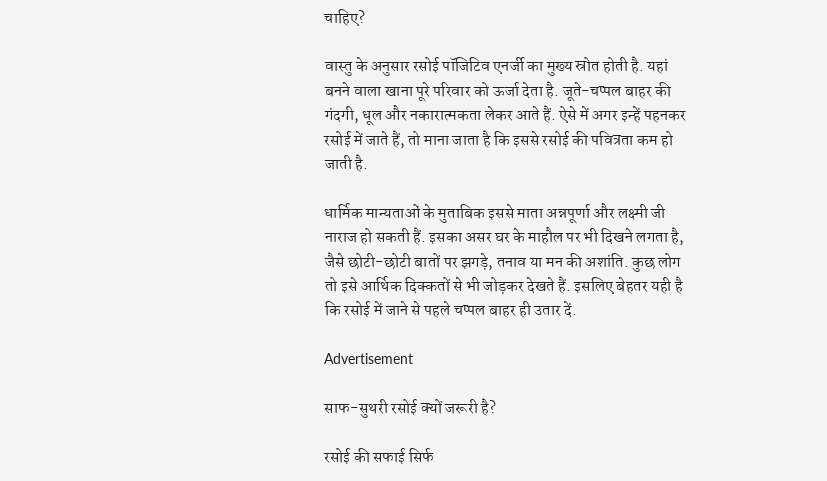चाहिए?

वास्तु के अनुसार रसोई पॉजिटिव एनर्जी का मुख्य स्रोत होती है. यहां बनने वाला खाना पूरे परिवार को ऊर्जा देता है. जूते-चप्पल बाहर की गंदगी, धूल और नकारात्मकता लेकर आते हैं. ऐसे में अगर इन्हें पहनकर रसोई में जाते हैं, तो माना जाता है कि इससे रसोई की पवित्रता कम हो जाती है.

धार्मिक मान्यताओं के मुताबिक इससे माता अन्नपूर्णा और लक्ष्मी जी नाराज हो सकती हैं. इसका असर घर के माहौल पर भी दिखने लगता है, जैसे छोटी-छोटी बातों पर झगड़े, तनाव या मन की अशांति. कुछ लोग तो इसे आर्थिक दिक्कतों से भी जोड़कर देखते हैं. इसलिए बेहतर यही है कि रसोई में जाने से पहले चप्पल बाहर ही उतार दें.

Advertisement

साफ-सुथरी रसोई क्यों जरूरी है?

रसोई की सफाई सिर्फ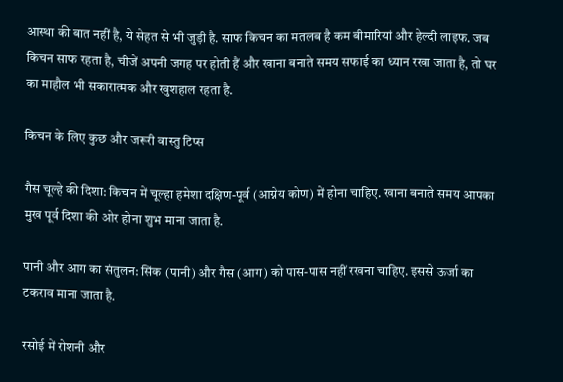आस्था की बात नहीं है, ये सेहत से भी जुड़ी है. साफ किचन का मतलब है कम बीमारियां और हेल्दी लाइफ. जब किचन साफ रहता है, चीजें अपनी जगह पर होती हैं और खाना बनाते समय सफाई का ध्यान रखा जाता है, तो घर का माहौल भी सकारात्मक और खुशहाल रहता है.

किचन के लिए कुछ और जरूरी वास्तु टिप्स

गैस चूल्हे की दिशा: किचन में चूल्हा हमेशा दक्षिण-पूर्व (आग्नेय कोण) में होना चाहिए. खाना बनाते समय आपका मुख पूर्व दिशा की ओर होना शुभ माना जाता है.

पानी और आग का संतुलन: सिंक (पानी) और गैस (आग) को पास-पास नहीं रखना चाहिए. इससे ऊर्जा का टकराव माना जाता है.

रसोई में रोशनी और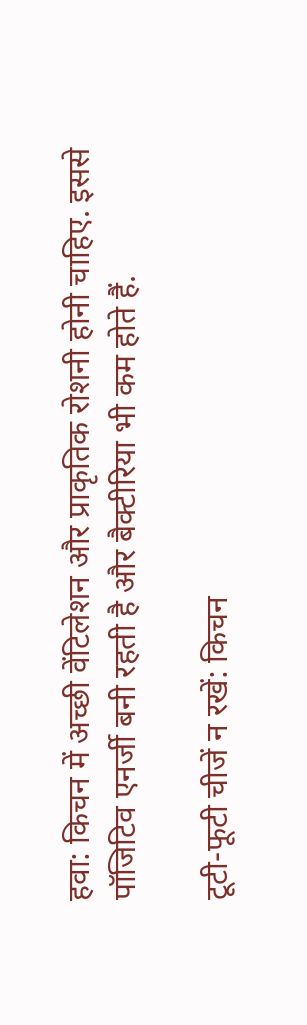हवा: किचन में अच्छी वेंटिलेशन और प्राकृतिक रोशनी होनी चाहिए. इससे पॉजिटिव एनर्जी बनी रहती है और बैक्टीरिया भी कम होते हैं.

टूटी-फूटी चीजें न रखें: किचन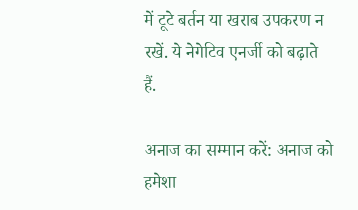में टूटे बर्तन या खराब उपकरण न रखें. ये नेगेटिव एनर्जी को बढ़ाते हैं.

अनाज का सम्मान करें: अनाज को हमेशा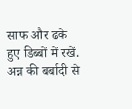साफ और ढके हुए डिब्बों में रखें. अन्न की बर्बादी से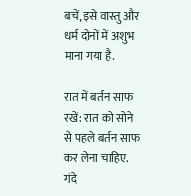बचें, इसे वास्तु और धर्म दोनों में अशुभ माना गया है.

रात में बर्तन साफ रखें: रात को सोने से पहले बर्तन साफ कर लेना चाहिए. गंदे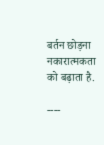बर्तन छोड़ना नकारात्मकता को बढ़ाता है.

----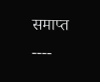समाप्त ----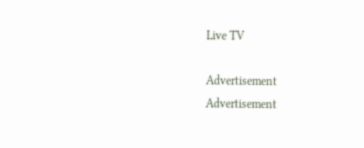Live TV

Advertisement
Advertisement